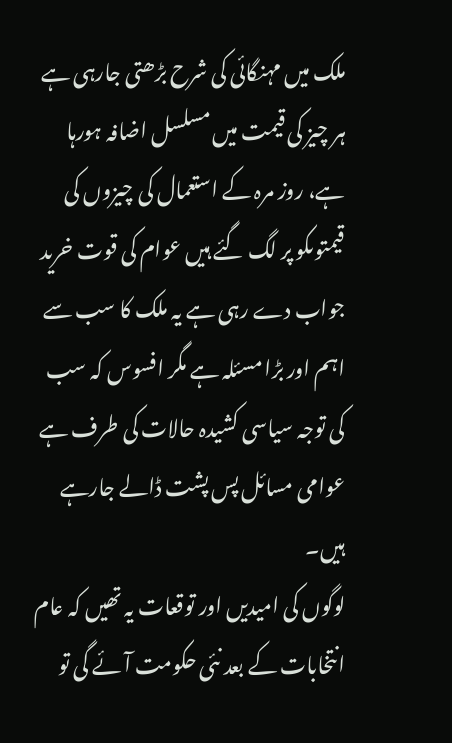ملک میں مہنگائی کی شرح بڑھتی جارہی ہے ہر چیز کی قیمت میں مسلسل اضافہ ہورہا ہے، روز مرہ کے استعمال کی چیزوں کی قیمتوںکو پر لگ گئے ہیں عوام کی قوت خرید جواب دے رہی ہے یہ ملک کا سب سے اہم اور بڑا مسئلہ ہے مگر افسوس کہ سب کی توجہ سیاسی کشیدہ حالات کی طرف ہے عوامی مسائل پس پشت ڈالے جارہے ہیں۔
لوگوں کی امیدیں اور توقعات یہ تھیں کہ عام انتخابات کے بعد نئی حکومت آئے گی تو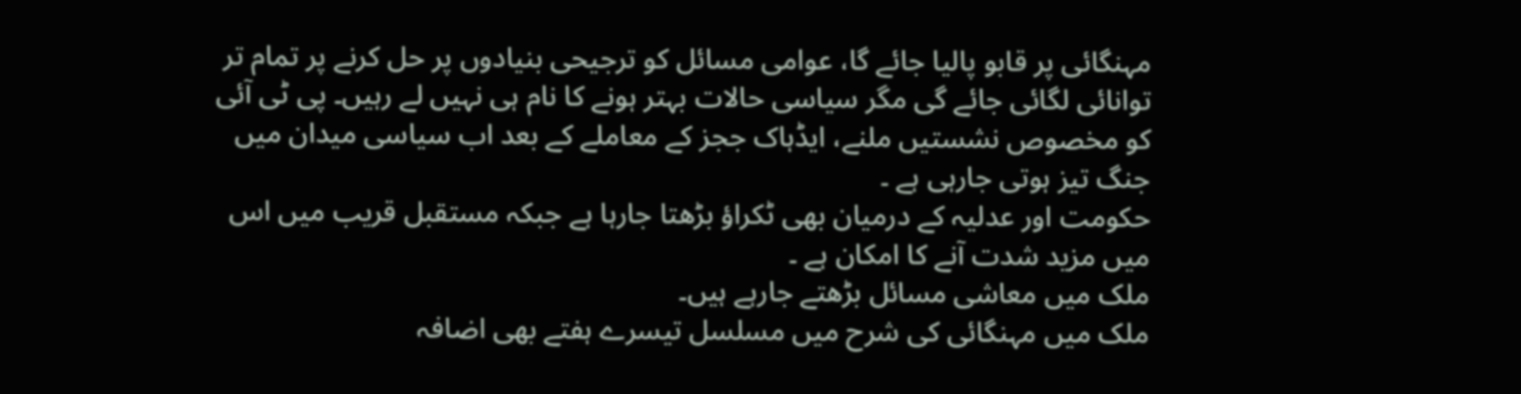مہنگائی پر قابو پالیا جائے گا، عوامی مسائل کو ترجیحی بنیادوں پر حل کرنے پر تمام تر توانائی لگائی جائے گی مگر سیاسی حالات بہتر ہونے کا نام ہی نہیں لے رہیں۔ پی ٹی آئی کو مخصوص نشستیں ملنے، ایڈہاک ججز کے معاملے کے بعد اب سیاسی میدان میں جنگ تیز ہوتی جارہی ہے ۔
حکومت اور عدلیہ کے درمیان بھی ٹکراؤ بڑھتا جارہا ہے جبکہ مستقبل قریب میں اس میں مزید شدت آنے کا امکان ہے ۔
ملک میں معاشی مسائل بڑھتے جارہے ہیں۔
ملک میں مہنگائی کی شرح میں مسلسل تیسرے ہفتے بھی اضافہ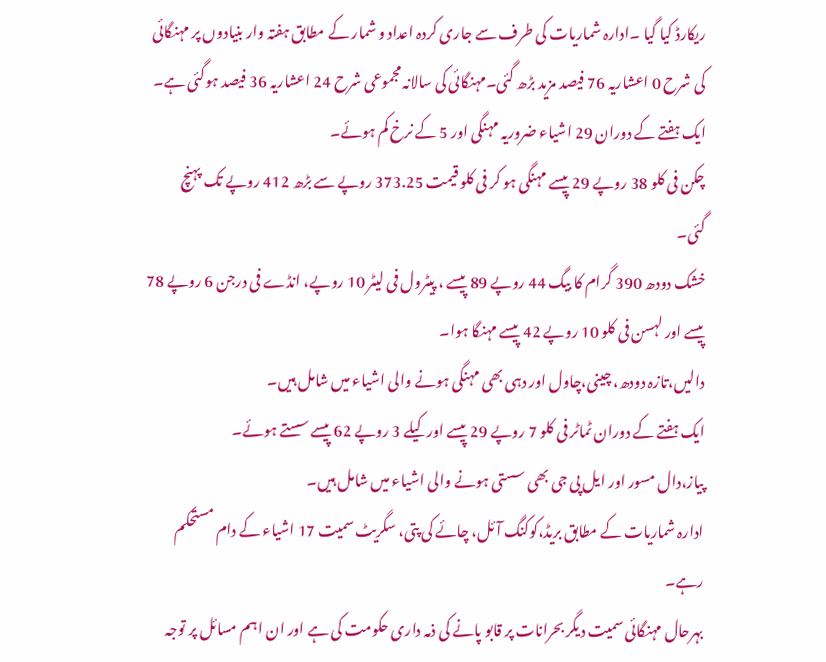ریکارڈ کیا گیا ۔ادارہ شماریات کی طرف سے جاری کردہ اعداد و شمار کے مطابق ہفتہ وار بنیادوں پر مہنگائی کی شرح 0 اعشاریہ 76 فیصد مزید بڑھ گئی۔مہنگائی کی سالانہ مجموعی شرح 24 اعشاریہ 36 فیصد ہوگئی ہے۔
ایک ہفتے کے دوران 29 اشیاء ضروریہ مہنگی اور 5 کے نرخ کم ہوئے۔
چکن فی کلو 38 روپے 29 پیسے مہنگی ہو کر فی کلو قیمت 373.25 روپے سے بڑھ 412 روپے تک پہنچ گئی۔
خشک دودھ 390 گرام کا بیگ 44 روپے 89 پیسے ، پیٹرول فی لیٹر 10 روپے، انڈے فی درجن 6 روپے 78 پیسے اور لہسن فی کلو 10 روپے 42 پیسے مہنگا ہوا۔
دالیں،تازہ دودھ، چینی،چاول اور دہی بھی مہنگی ہونے والی اشیاء میں شامل ہیں۔
ایک ہفتے کے دوران ٹماٹر فی کلو 7 روپے 29 پیسے اور کیلے 3 روپے 62 پیسے سستے ہوئے۔
پیاز،دال مسور اور ایل پی جی بھی سستی ہونے والی اشیاء میں شامل ہیں۔
ادارہ شماریات کے مطابق بریڈ،کوکنگ آئل، چائے کی پتی، سگریٹ سمیت 17 اشیاء کے دام مستحکم رہے۔
بہرحال مہنگائی سمیت دیگر بحرانات پر قابو پانے کی ذمہ داری حکومت کی ہے اور ان اہم مسائل پر توجہ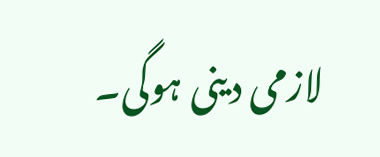لازمی دینی ہوگی۔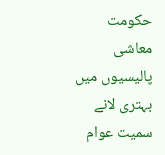حکومت معاشی پالیسیوں میں بہتری لانے سمیت عوام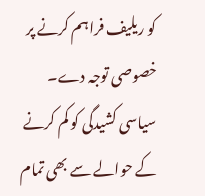کو ریلیف فراہم کرنے پر خصوصی توجہ دے۔
سیاسی کشیدگی کو کم کرنے کے حوالے سے بھی تمام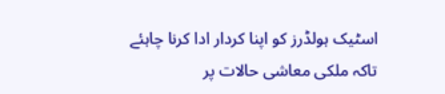اسٹیک ہولڈرز کو اپنا کردار ادا کرنا چاہئے تاکہ ملکی معاشی حالات پر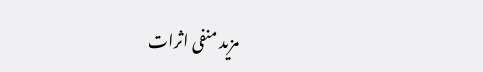مزید منفی اثرات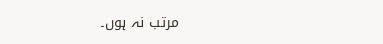مرتب نہ ہوں۔